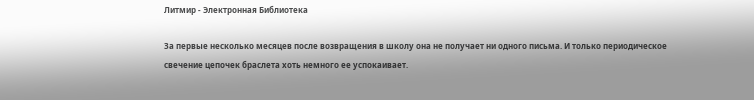Литмир - Электронная Библиотека

За первые несколько месяцев после возвращения в школу она не получает ни одного письма. И только периодическое свечение цепочек браслета хоть немного ее успокаивает.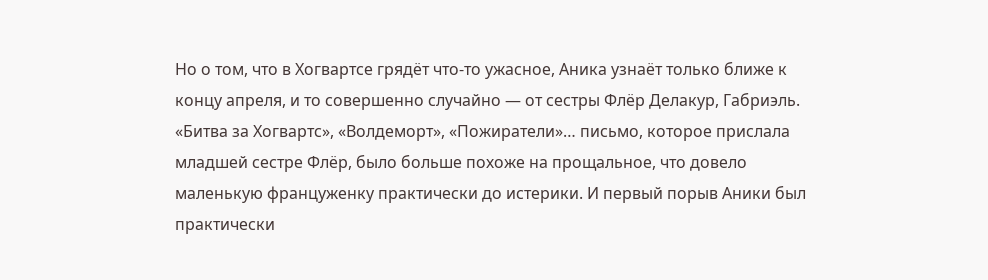Но о том, что в Хогвартсе грядёт что-то ужасное, Аника узнаёт только ближе к концу апреля, и то совершенно случайно — от сестры Флёр Делакур, Габриэль. «Битва за Хогвартс», «Волдеморт», «Пожиратели»… письмо, которое прислала младшей сестре Флёр, было больше похоже на прощальное, что довело маленькую француженку практически до истерики. И первый порыв Аники был практически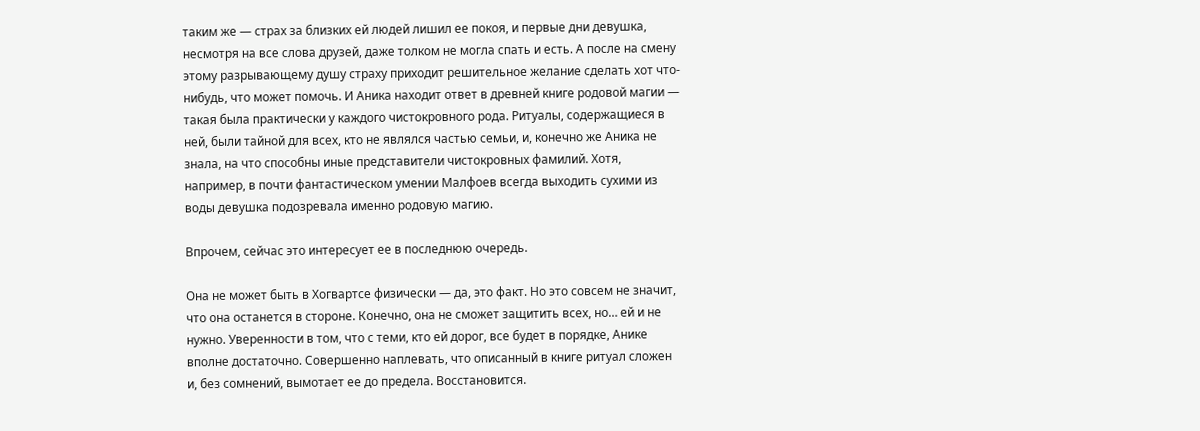таким же — страх за близких ей людей лишил ее покоя, и первые дни девушка, несмотря на все слова друзей, даже толком не могла спать и есть. А после на смену этому разрывающему душу страху приходит решительное желание сделать хот что-нибудь, что может помочь. И Аника находит ответ в древней книге родовой магии — такая была практически у каждого чистокровного рода. Ритуалы, содержащиеся в ней, были тайной для всех, кто не являлся частью семьи, и, конечно же Аника не знала, на что способны иные представители чистокровных фамилий. Хотя, например, в почти фантастическом умении Малфоев всегда выходить сухими из воды девушка подозревала именно родовую магию.

Впрочем, сейчас это интересует ее в последнюю очередь.

Она не может быть в Хогвартсе физически — да, это факт. Но это совсем не значит, что она останется в стороне. Конечно, она не сможет защитить всех, но… ей и не нужно. Уверенности в том, что с теми, кто ей дорог, все будет в порядке, Анике вполне достаточно. Совершенно наплевать, что описанный в книге ритуал сложен и, без сомнений, вымотает ее до предела. Восстановится.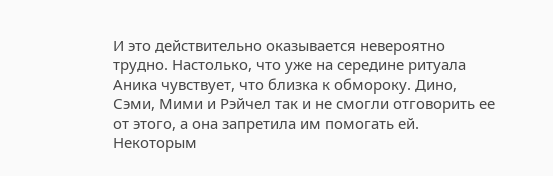И это действительно оказывается невероятно трудно. Настолько, что уже на середине ритуала Аника чувствует, что близка к обмороку. Дино, Сэми, Мими и Рэйчел так и не смогли отговорить ее от этого, а она запретила им помогать ей. Некоторым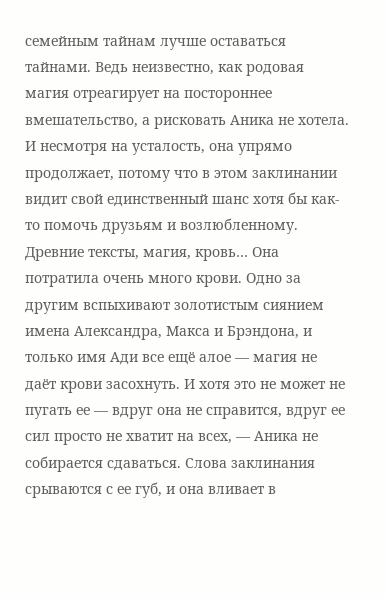семейным тайнам лучше оставаться тайнами. Ведь неизвестно, как родовая магия отреагирует на постороннее вмешательство, а рисковать Аника не хотела. И несмотря на усталость, она упрямо продолжает, потому что в этом заклинании видит свой единственный шанс хотя бы как-то помочь друзьям и возлюбленному. Древние тексты, магия, кровь… Она потратила очень много крови. Одно за другим вспыхивают золотистым сиянием имена Александра, Макса и Брэндона, и только имя Ади все ещё алое — магия не даёт крови засохнуть. И хотя это не может не пугать ее — вдруг она не справится, вдруг ее сил просто не хватит на всех, — Аника не собирается сдаваться. Слова заклинания срываются с ее губ, и она вливает в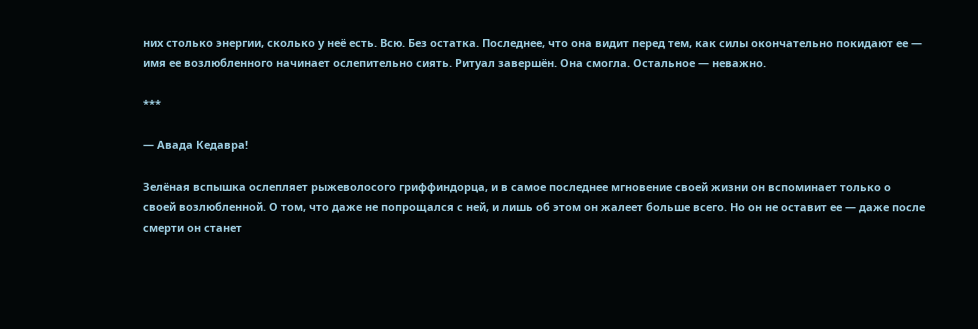них столько энергии, сколько у неё есть. Всю. Без остатка. Последнее, что она видит перед тем, как силы окончательно покидают ее — имя ее возлюбленного начинает ослепительно сиять. Ритуал завершён. Она смогла. Остальное — неважно.

***

— Авада Кедавра!

Зелёная вспышка ослепляет рыжеволосого гриффиндорца, и в самое последнее мгновение своей жизни он вспоминает только о своей возлюбленной. О том, что даже не попрощался с ней, и лишь об этом он жалеет больше всего. Но он не оставит ее — даже после смерти он станет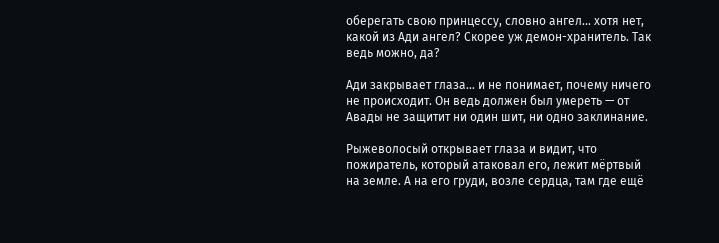оберегать свою принцессу, словно ангел… хотя нет, какой из Ади ангел? Скорее уж демон-хранитель. Так ведь можно, да?

Ади закрывает глаза… и не понимает, почему ничего не происходит. Он ведь должен был умереть — от Авады не защитит ни один шит, ни одно заклинание.

Рыжеволосый открывает глаза и видит, что пожиратель, который атаковал его, лежит мёртвый на земле. А на его груди, возле сердца, там где ещё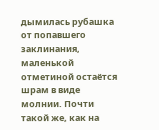дымилась рубашка от попавшего заклинания, маленькой отметиной остаётся шрам в виде молнии. Почти такой же, как на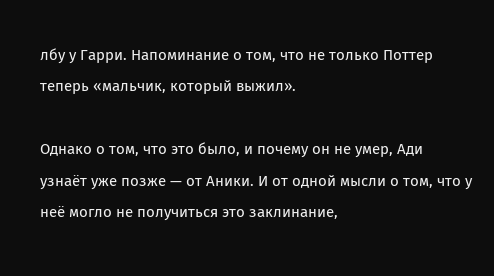лбу у Гарри. Напоминание о том, что не только Поттер теперь «мальчик, который выжил».

Однако о том, что это было, и почему он не умер, Ади узнаёт уже позже — от Аники. И от одной мысли о том, что у неё могло не получиться это заклинание,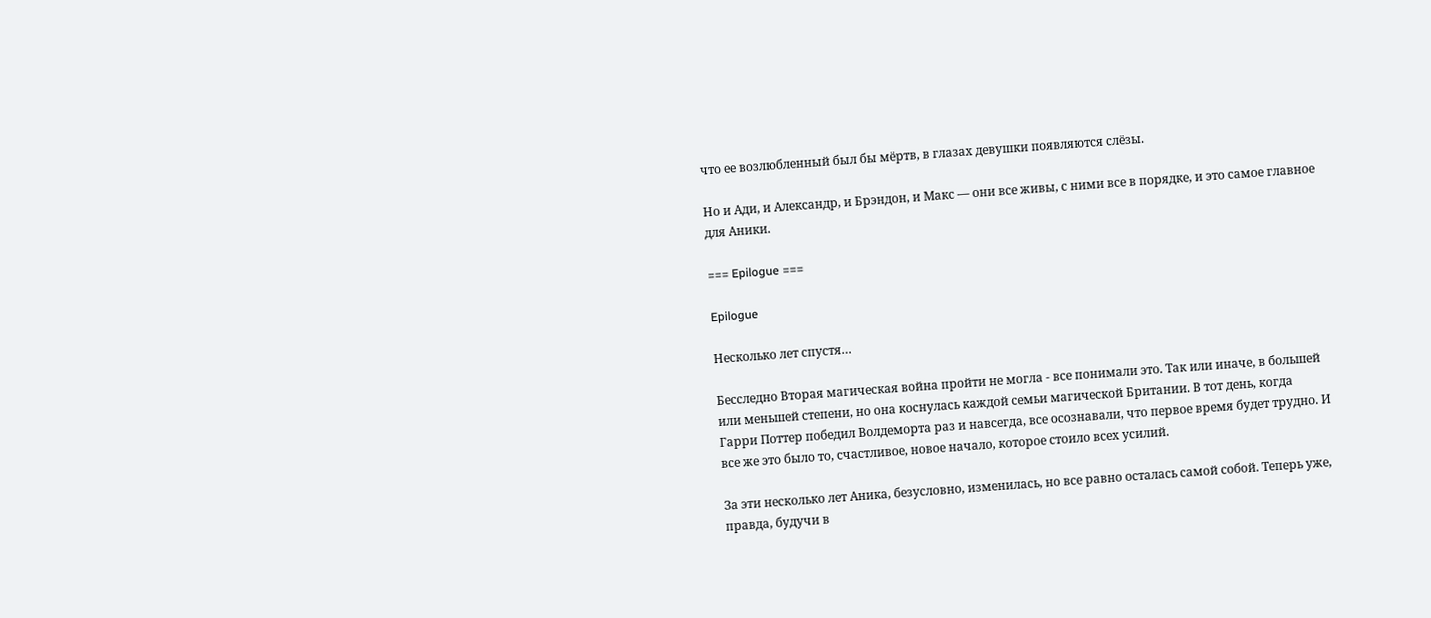что ее возлюбленный был бы мёртв, в глазах девушки появляются слёзы.

Но и Ади, и Александр, и Брэндон, и Макс — они все живы, с ними все в порядке, и это самое главное для Аники.

=== Epilogue ===

Epilogue

Несколько лет спустя…

Бесследно Вторая магическая война пройти не могла - все понимали это. Так или иначе, в большей или меньшей степени, но она коснулась каждой семьи магической Британии. В тот день, когда Гарри Поттер победил Волдеморта раз и навсегда, все осознавали, что первое время будет трудно. И все же это было то, счастливое, новое начало, которое стоило всех усилий.

За эти несколько лет Аника, безусловно, изменилась, но все равно осталась самой собой. Теперь уже, правда, будучи в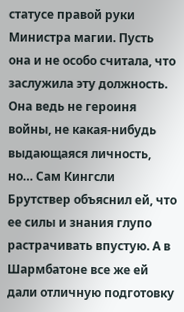статусе правой руки Министра магии. Пусть она и не особо считала, что заслужила эту должность. Она ведь не героиня войны, не какая-нибудь выдающаяся личность, но… Сам Кингсли Брутствер объяснил ей, что ее силы и знания глупо растрачивать впустую. А в Шармбатоне все же ей дали отличную подготовку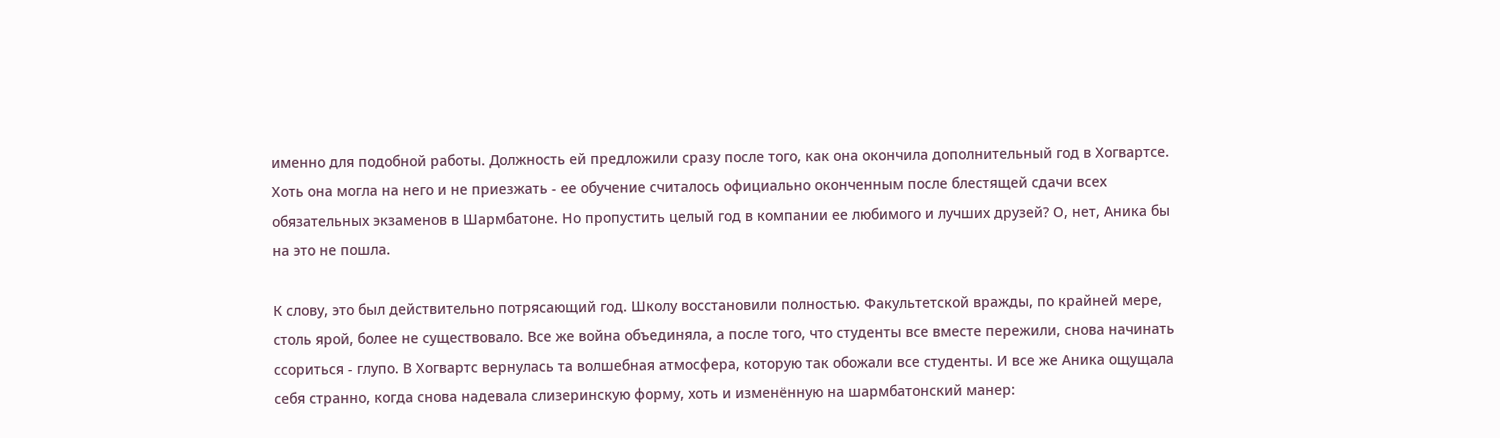именно для подобной работы. Должность ей предложили сразу после того, как она окончила дополнительный год в Хогвартсе. Хоть она могла на него и не приезжать - ее обучение считалось официально оконченным после блестящей сдачи всех обязательных экзаменов в Шармбатоне. Но пропустить целый год в компании ее любимого и лучших друзей? О, нет, Аника бы на это не пошла.

К слову, это был действительно потрясающий год. Школу восстановили полностью. Факультетской вражды, по крайней мере, столь ярой, более не существовало. Все же война объединяла, а после того, что студенты все вместе пережили, снова начинать ссориться - глупо. В Хогвартс вернулась та волшебная атмосфера, которую так обожали все студенты. И все же Аника ощущала себя странно, когда снова надевала слизеринскую форму, хоть и изменённую на шармбатонский манер: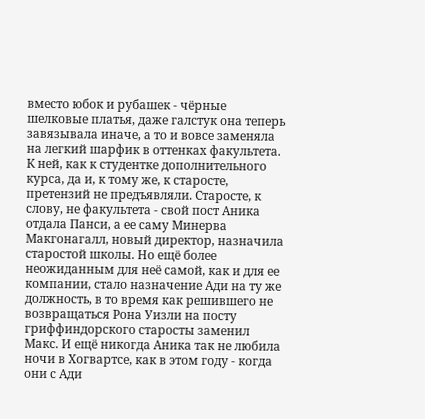вместо юбок и рубашек - чёрные шелковые платья, даже галстук она теперь завязывала иначе, а то и вовсе заменяла на легкий шарфик в оттенках факультета. К ней, как к студентке дополнительного курса, да и, к тому же, к старосте, претензий не предъявляли. Старосте, к слову, не факультета - свой пост Аника отдала Панси, а ее саму Минерва Макгонагалл, новый директор, назначила старостой школы. Но ещё более неожиданным для неё самой, как и для ее компании, стало назначение Ади на ту же должность, в то время как решившего не возвращаться Рона Уизли на посту гриффиндорского старосты заменил Макс. И ещё никогда Аника так не любила ночи в Хогвартсе, как в этом году - когда они с Ади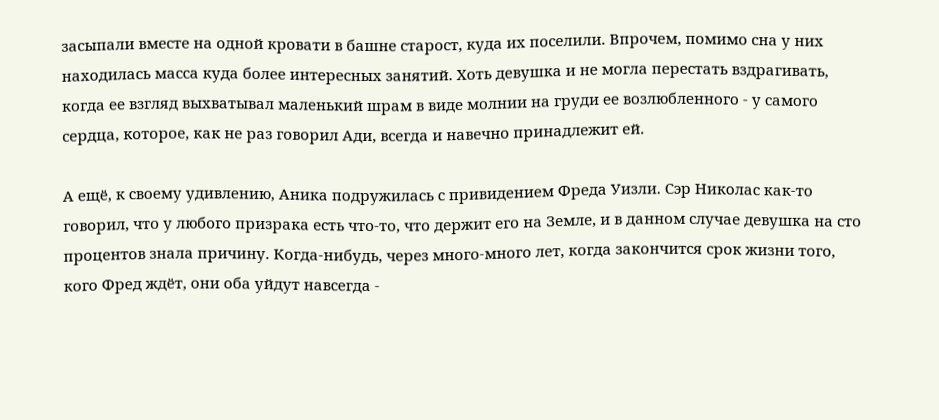засыпали вместе на одной кровати в башне старост, куда их поселили. Впрочем, помимо сна у них находилась масса куда более интересных занятий. Хоть девушка и не могла перестать вздрагивать, когда ее взгляд выхватывал маленький шрам в виде молнии на груди ее возлюбленного - у самого сердца, которое, как не раз говорил Ади, всегда и навечно принадлежит ей.

А ещё, к своему удивлению, Аника подружилась с привидением Фреда Уизли. Сэр Николас как-то говорил, что у любого призрака есть что-то, что держит его на Земле, и в данном случае девушка на сто процентов знала причину. Когда-нибудь, через много-много лет, когда закончится срок жизни того, кого Фред ждёт, они оба уйдут навсегда -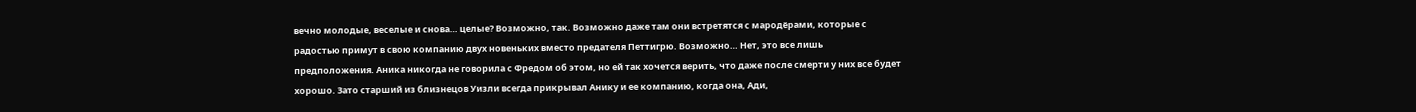вечно молодые, веселые и снова… целые? Возможно, так. Возможно даже там они встретятся с мародёрами, которые с радостью примут в свою компанию двух новеньких вместо предателя Петтигрю. Возможно… Нет, это все лишь предположения. Аника никогда не говорила с Фредом об этом, но ей так хочется верить, что даже после смерти у них все будет хорошо. Зато старший из близнецов Уизли всегда прикрывал Анику и ее компанию, когда она, Ади,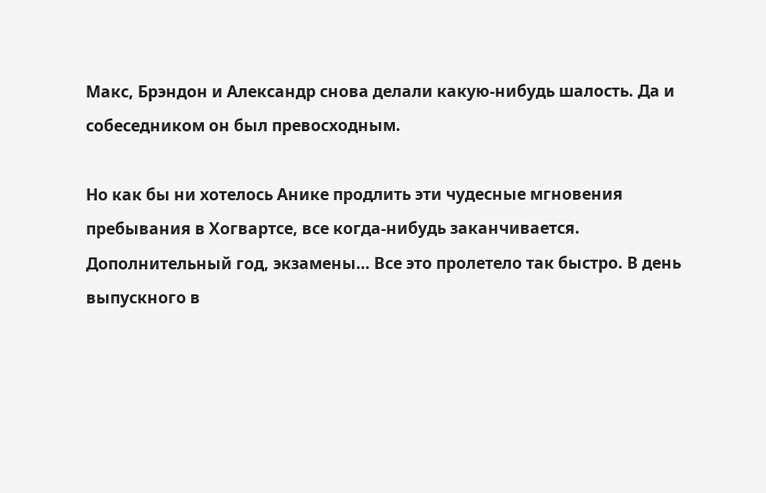Макс, Брэндон и Александр снова делали какую-нибудь шалость. Да и собеседником он был превосходным.

Но как бы ни хотелось Анике продлить эти чудесные мгновения пребывания в Хогвартсе, все когда-нибудь заканчивается. Дополнительный год, экзамены… Все это пролетело так быстро. В день выпускного в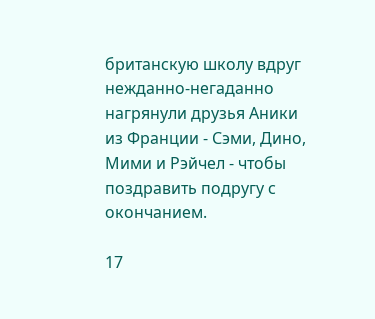британскую школу вдруг нежданно-негаданно нагрянули друзья Аники из Франции - Сэми, Дино, Мими и Рэйчел - чтобы поздравить подругу с окончанием.

17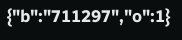{"b":"711297","o":1}